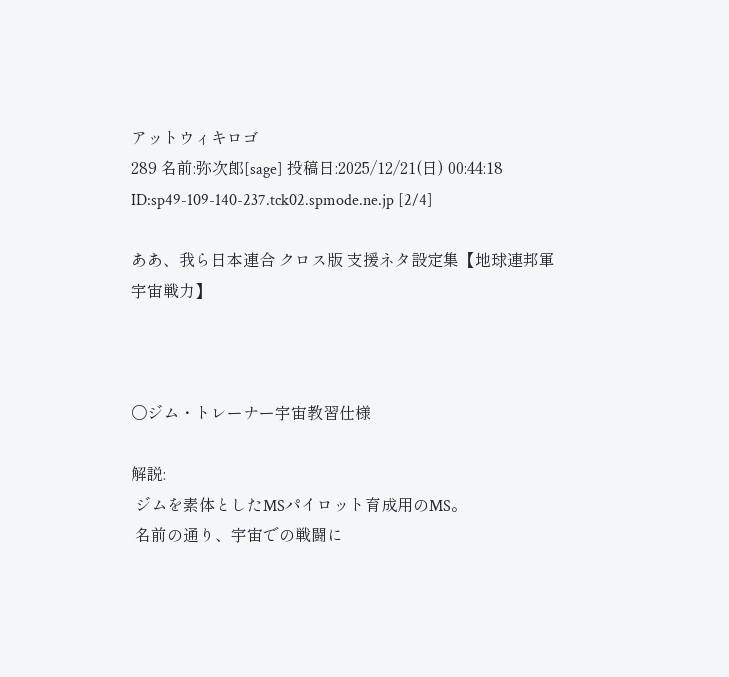アットウィキロゴ
289 名前:弥次郎[sage] 投稿日:2025/12/21(日) 00:44:18 ID:sp49-109-140-237.tck02.spmode.ne.jp [2/4]

ああ、我ら日本連合 クロス版 支援ネタ設定集【地球連邦軍宇宙戦力】



〇ジム・トレーナー宇宙教習仕様

解説:
 ジムを素体としたMSパイロット育成用のMS。
 名前の通り、宇宙での戦闘に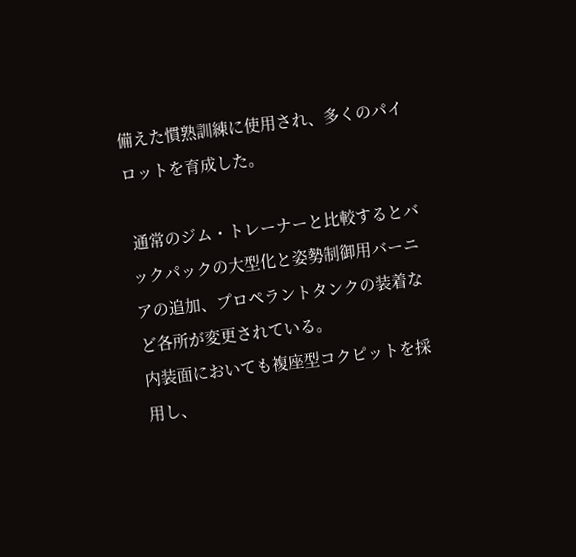備えた慣熟訓練に使用され、多くのパイロットを育成した。

 通常のジム・トレーナーと比較するとバックパックの大型化と姿勢制御用バーニアの追加、プロペラントタンクの装着など各所が変更されている。
内装面においても複座型コクピットを採用し、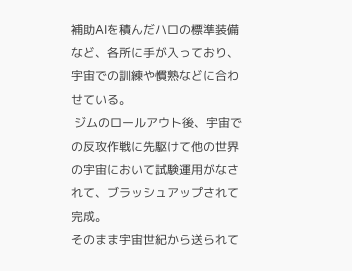補助AIを積んだハロの標準装備など、各所に手が入っており、宇宙での訓練や慣熟などに合わせている。
 ジムのロールアウト後、宇宙での反攻作戦に先駆けて他の世界の宇宙において試験運用がなされて、ブラッシュアップされて完成。
そのまま宇宙世紀から送られて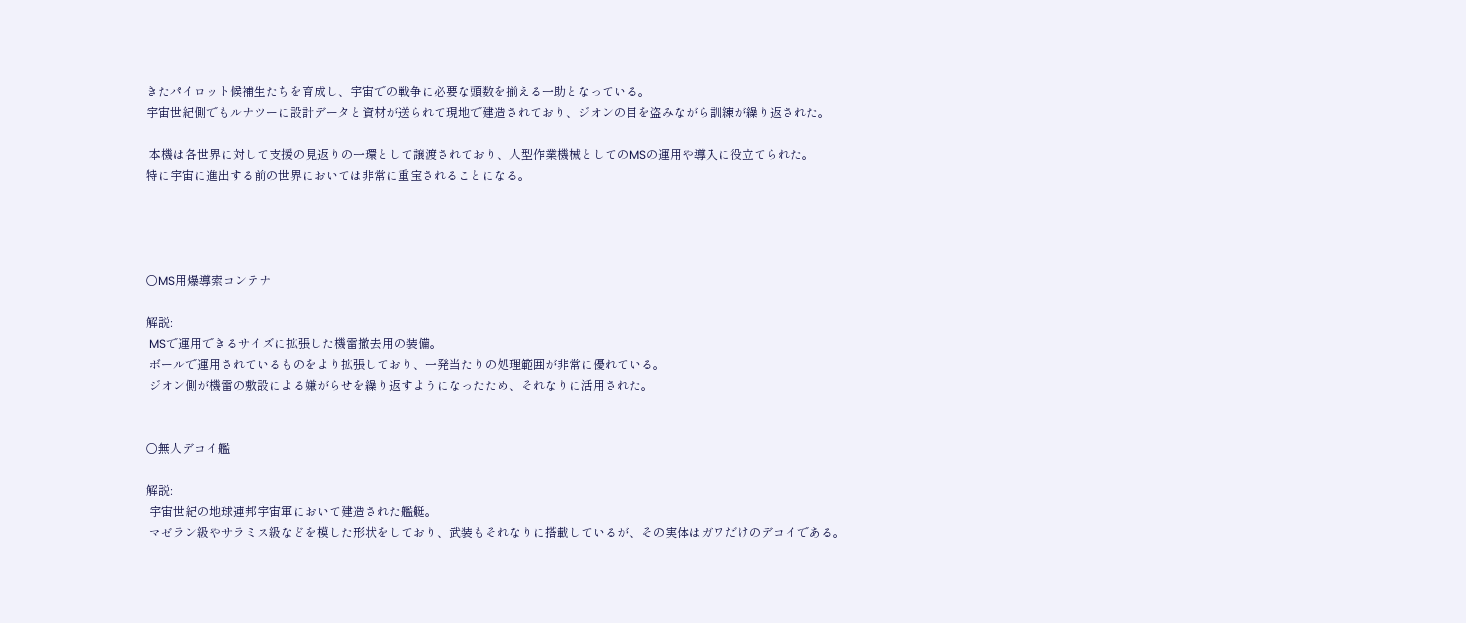きたパイロット候補生たちを育成し、宇宙での戦争に必要な頭数を揃える一助となっている。
宇宙世紀側でもルナツーに設計データと資材が送られて現地で建造されており、ジオンの目を盗みながら訓練が繰り返された。

 本機は各世界に対して支援の見返りの一環として譲渡されており、人型作業機械としてのMSの運用や導入に役立てられた。
特に宇宙に進出する前の世界においては非常に重宝されることになる。




〇MS用爆導索コンテナ

解説:
 MSで運用できるサイズに拡張した機雷撤去用の装備。
 ボールで運用されているものをより拡張しており、一発当たりの処理範囲が非常に優れている。
 ジオン側が機雷の敷設による嫌がらせを繰り返すようになったため、それなりに活用された。


〇無人デコイ艦

解説:
 宇宙世紀の地球連邦宇宙軍において建造された艦艇。
 マゼラン級やサラミス級などを模した形状をしており、武装もそれなりに搭載しているが、その実体はガワだけのデコイである。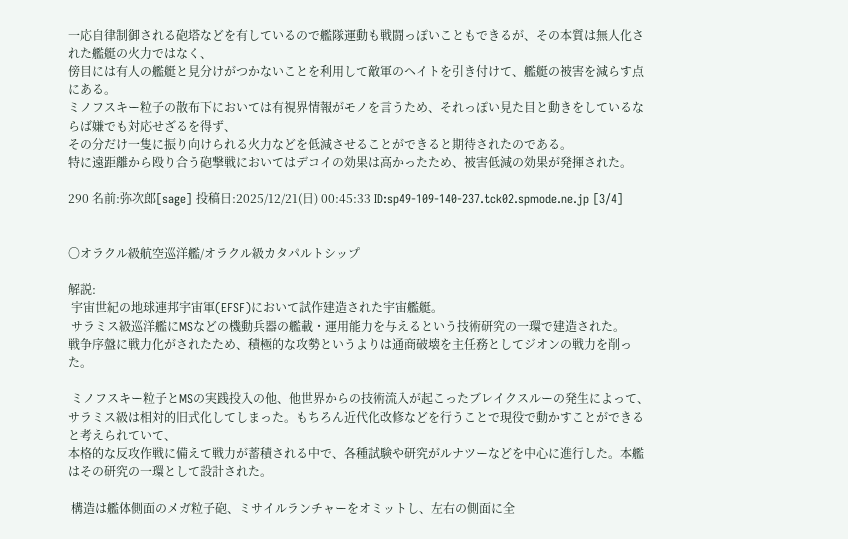一応自律制御される砲塔などを有しているので艦隊運動も戦闘っぽいこともできるが、その本質は無人化された艦艇の火力ではなく、
傍目には有人の艦艇と見分けがつかないことを利用して敵軍のヘイトを引き付けて、艦艇の被害を減らす点にある。
ミノフスキー粒子の散布下においては有視界情報がモノを言うため、それっぽい見た目と動きをしているならば嫌でも対応せざるを得ず、
その分だけ一隻に振り向けられる火力などを低減させることができると期待されたのである。
特に遠距離から殴り合う砲撃戦においてはデコイの効果は高かったため、被害低減の効果が発揮された。

290 名前:弥次郎[sage] 投稿日:2025/12/21(日) 00:45:33 ID:sp49-109-140-237.tck02.spmode.ne.jp [3/4]


〇オラクル級航空巡洋艦/オラクル級カタパルトシップ

解説:
 宇宙世紀の地球連邦宇宙軍(EFSF)において試作建造された宇宙艦艇。
 サラミス級巡洋艦にMSなどの機動兵器の艦載・運用能力を与えるという技術研究の一環で建造された。
戦争序盤に戦力化がされたため、積極的な攻勢というよりは通商破壊を主任務としてジオンの戦力を削った。

 ミノフスキー粒子とMSの実践投入の他、他世界からの技術流入が起こったブレイクスルーの発生によって、
サラミス級は相対的旧式化してしまった。もちろん近代化改修などを行うことで現役で動かすことができると考えられていて、
本格的な反攻作戦に備えて戦力が蓄積される中で、各種試験や研究がルナツーなどを中心に進行した。本艦はその研究の一環として設計された。

 構造は艦体側面のメガ粒子砲、ミサイルランチャーをオミットし、左右の側面に全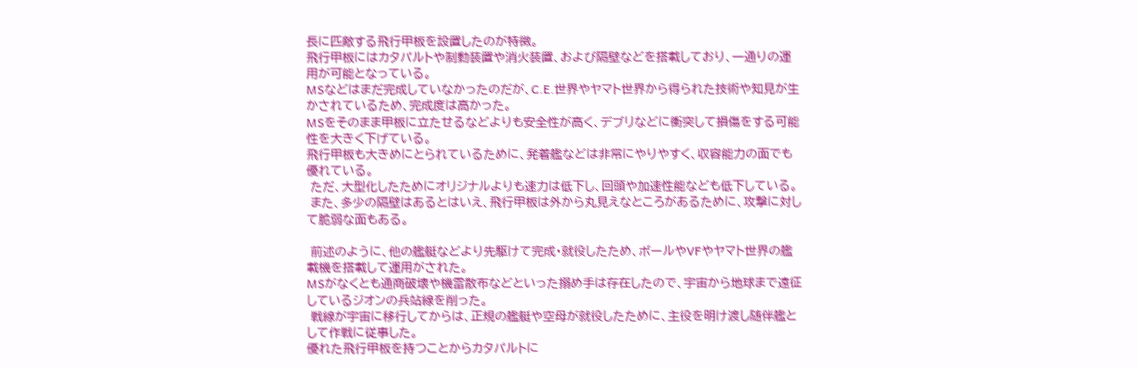長に匹敵する飛行甲板を設置したのが特徴。
飛行甲板にはカタパルトや制動装置や消火装置、および隔壁などを搭載しており、一通りの運用が可能となっている。
MSなどはまだ完成していなかったのだが、C.E.世界やヤマト世界から得られた技術や知見が生かされているため、完成度は高かった。
MSをそのまま甲板に立たせるなどよりも安全性が高く、デブリなどに衝突して損傷をする可能性を大きく下げている。
飛行甲板も大きめにとられているために、発着艦などは非常にやりやすく、収容能力の面でも優れている。
 ただ、大型化したためにオリジナルよりも速力は低下し、回頭や加速性能なども低下している。
 また、多少の隔壁はあるとはいえ、飛行甲板は外から丸見えなところがあるために、攻撃に対して脆弱な面もある。

 前述のように、他の艦艇などより先駆けて完成・就役したため、ボールやVFやヤマト世界の艦載機を搭載して運用がされた。
MSがなくとも通商破壊や機雷散布などといった搦め手は存在したので、宇宙から地球まで遠征しているジオンの兵站線を削った。
 戦線が宇宙に移行してからは、正規の艦艇や空母が就役したために、主役を明け渡し随伴艦として作戦に従事した。
優れた飛行甲板を持つことからカタパルトに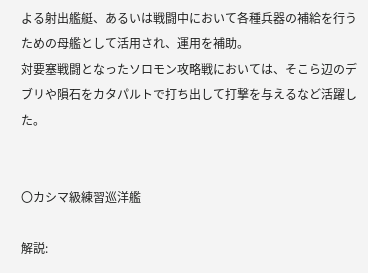よる射出艦艇、あるいは戦闘中において各種兵器の補給を行うための母艦として活用され、運用を補助。
対要塞戦闘となったソロモン攻略戦においては、そこら辺のデブリや隕石をカタパルトで打ち出して打撃を与えるなど活躍した。


〇カシマ級練習巡洋艦

解説: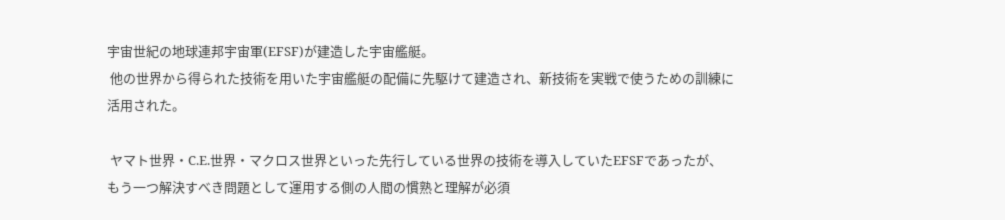宇宙世紀の地球連邦宇宙軍(EFSF)が建造した宇宙艦艇。
 他の世界から得られた技術を用いた宇宙艦艇の配備に先駆けて建造され、新技術を実戦で使うための訓練に活用された。

 ヤマト世界・C.E.世界・マクロス世界といった先行している世界の技術を導入していたEFSFであったが、
もう一つ解決すべき問題として運用する側の人間の慣熟と理解が必須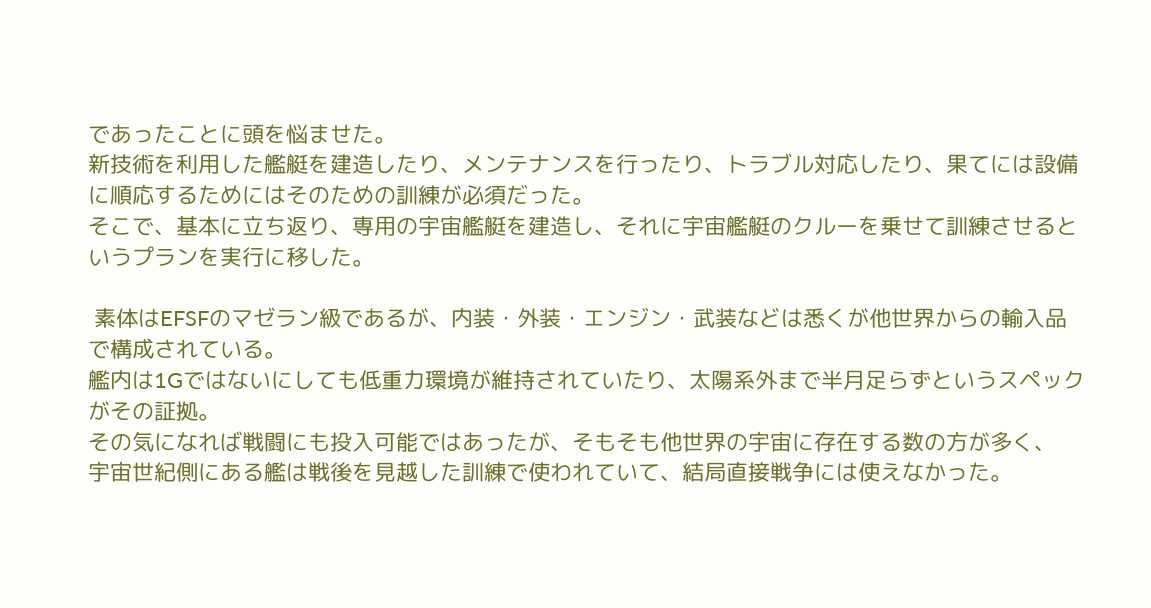であったことに頭を悩ませた。
新技術を利用した艦艇を建造したり、メンテナンスを行ったり、トラブル対応したり、果てには設備に順応するためにはそのための訓練が必須だった。
そこで、基本に立ち返り、専用の宇宙艦艇を建造し、それに宇宙艦艇のクルーを乗せて訓練させるというプランを実行に移した。

 素体はEFSFのマゼラン級であるが、内装・外装・エンジン・武装などは悉くが他世界からの輸入品で構成されている。
艦内は1Gではないにしても低重力環境が維持されていたり、太陽系外まで半月足らずというスペックがその証拠。
その気になれば戦闘にも投入可能ではあったが、そもそも他世界の宇宙に存在する数の方が多く、
宇宙世紀側にある艦は戦後を見越した訓練で使われていて、結局直接戦争には使えなかった。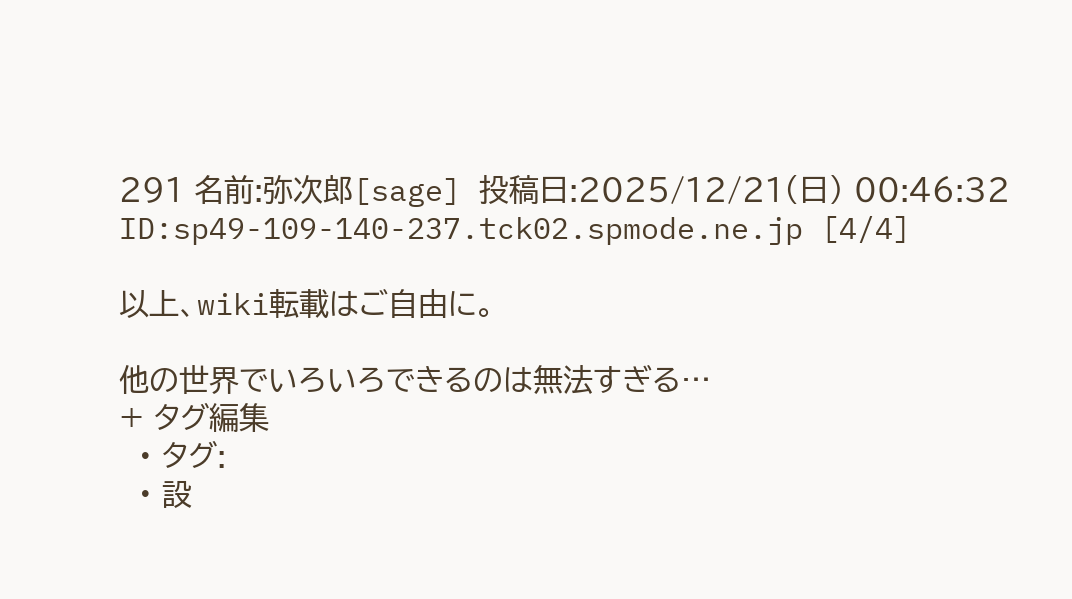291 名前:弥次郎[sage] 投稿日:2025/12/21(日) 00:46:32 ID:sp49-109-140-237.tck02.spmode.ne.jp [4/4]

以上、wiki転載はご自由に。

他の世界でいろいろできるのは無法すぎる…
+ タグ編集
  • タグ:
  • 設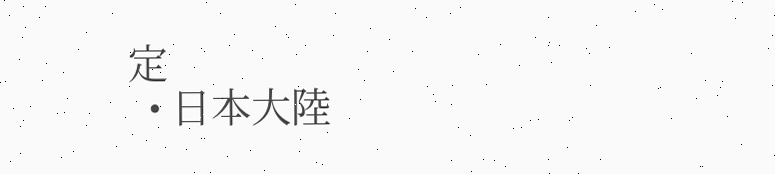定
  • 日本大陸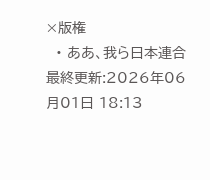×版権
  • ああ、我ら日本連合
最終更新:2026年06月01日 18:13